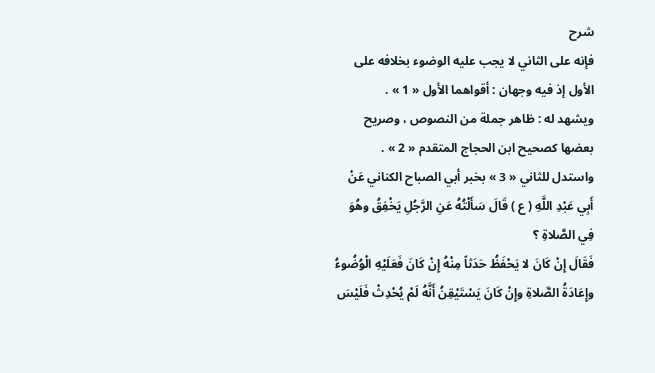شرح
فإنه على الثاني لا يجب عليه الوضوء بخلافه على الأول إذ فيه وجهان : أقواهما الأول « 1 » .
ويشهد له : ظاهر جملة من النصوص ، وصريح بعضها كصحيح ابن الحجاج المتقدم « 2 » .
واستدل للثاني « 3 » بخبر أبي الصباح الكناني عَنْ أَبِي عَبْدِ اللَّهِ ( ع ) قَالَ سَأَلْتُهُ عَنِ الرَّجُلِ يَخْفِقُ وهُوَ فِي الصَّلاةِ ؟
فَقَالَ إِنْ كَانَ لا يَحْفَظُ حَدَثاً مِنْهُ إِنْ كَانَ فَعَلَيْهِ الْوُضُوءُ وإِعَادَةُ الصَّلاةِ وإِنْ كَانَ يَسْتَيْقِنُ أَنَّهُ لَمْ يُحْدِثْ فَلَيْسَ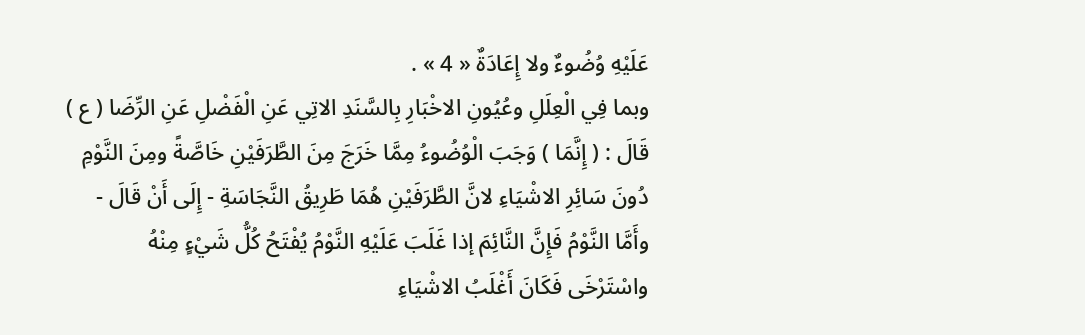عَلَيْهِ وُضُوءٌ ولا إِعَادَةٌ « 4 » .
وبما فِي الْعِلَلِ وعُيُونِ الاخْبَارِ بِالسَّنَدِ الاتِي عَنِ الْفَضْلِ عَنِ الرِّضَا ( ع ) قَالَ : ( إِنَّمَا ) وَجَبَ الْوُضُوءُ مِمَّا خَرَجَ مِنَ الطَّرَفَيْنِ خَاصَّةً ومِنَ النَّوْمِ دُونَ سَائِرِ الاشْيَاءِ لانَّ الطَّرَفَيْنِ هُمَا طَرِيقُ النَّجَاسَةِ - إِلَى أَنْ قَالَ - وأَمَّا النَّوْمُ فَإِنَّ النَّائِمَ إذا غَلَبَ عَلَيْهِ النَّوْمُ يُفْتَحُ كُلُّ شَيْءٍ مِنْهُ واسْتَرْخَى فَكَانَ أَغْلَبُ الاشْيَاءِ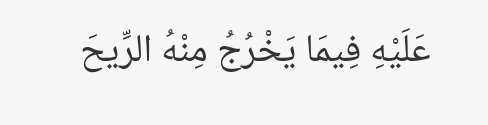عَلَيْهِ فِيمَا يَخْرُجُ مِنْهُ الرِّيحَ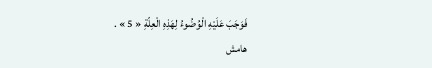فَوَجَبَ عَلَيْهِ الْوُضُوءُ لِهَذِهِ الْعِلّةِ « 5 » .
هامش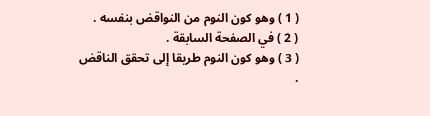( 1 ) وهو كون النوم من النواقض بنفسه .
( 2 ) في الصفحة السابقة .
( 3 ) وهو كون النوم طريقا إلى تحقق الناقض .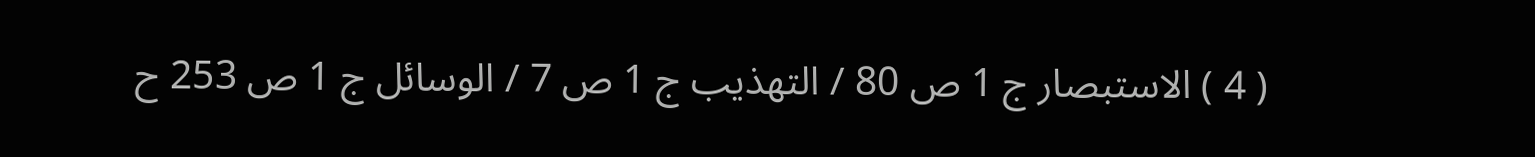( 4 ) الاستبصار ج 1 ص 80 / التهذيب ج 1 ص 7 / الوسائل ج 1 ص 253 ح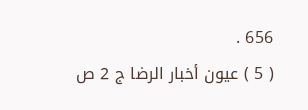656 .
( 5 ) عيون أخبار الرضا ج 2 ص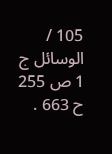105 / الوسائل ج 1 ص 255 ح 663 .